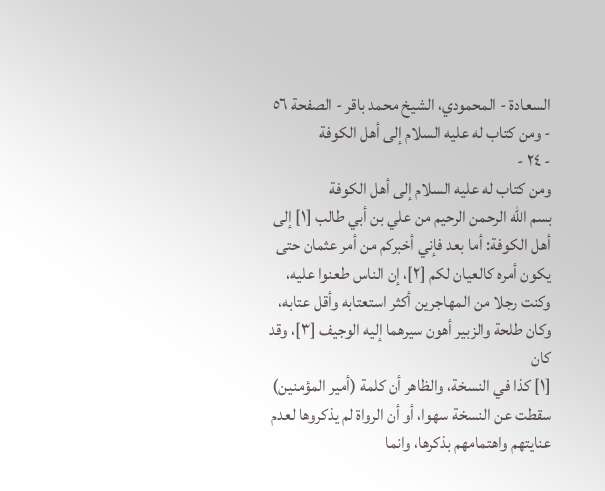السعادة - المحمودي، الشيخ محمد باقر - الصفحة ٥٦ - ومن كتاب له عليه السلام إلى أهل الكوفة
- ٢٤ -
ومن كتاب له عليه السلام إلى أهل الكوفة
بسم الله الرحمن الرحيم من علي بن أبي طالب [١] إلى أهل الكوفة: أما بعد فإني أخبركم من أمر عثمان حتى يكون أمره كالعيان لكم [٢]، إن الناس طعنوا عليه، وكنت رجلا من المهاجرين أكثر استعتابه وأقل عتابه، وكان طلحة والزبير أهون سيرهما إليه الوجيف [٣]، وقد كان
[١] كذا في النسخة، والظاهر أن كلمة (أمير المؤمنين) سقطت عن النسخة سهوا، أو أن الرواة لم يذكروها لعدم عنايتهم واهتمامهم بذكرها، وانما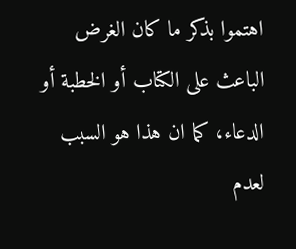اهتموا بذكر ما كان الغرض الباعث على الكتاب أو الخطبة أو الدعاء، كما ان هذا هو السبب لعدم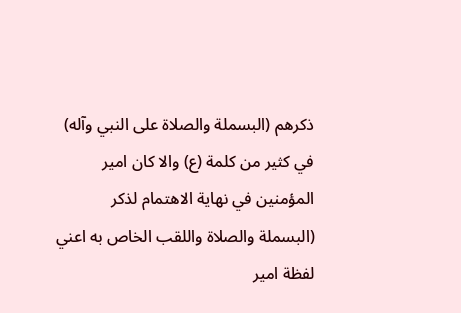ذكرهم (البسملة والصلاة على النبي وآله) في كثير من كلمة (ع) والا كان امير المؤمنين في نهاية الاهتمام لذكر (البسملة والصلاة واللقب الخاص به اعني لفظة امير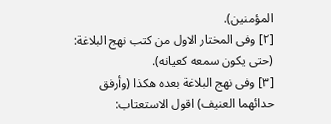المؤمنين).
[٢] وفى المختار الاول من كتب نهج البلاغة: (حتى يكون سمعه كعيانه).
[٣] وفى نهج البلاغة بعده هكذا (وأرفق حدائهما العنيف) اقول الاستعتاب: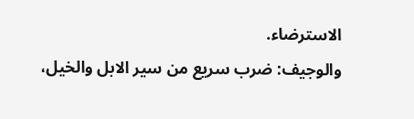الاسترضاء.
والوجيف: ضرب سريع من سير الابل والخيل،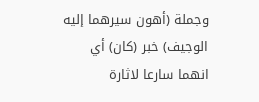وجملة (أهون سيرهما إليه الوجيف) خبر (كان) أي انهما سارعا لاثارة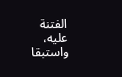الفتنة عليه، واستبقا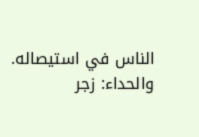الناس في استيصاله. والحداء: زجر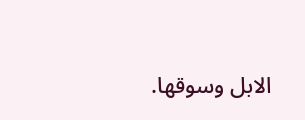الابل وسوقها.